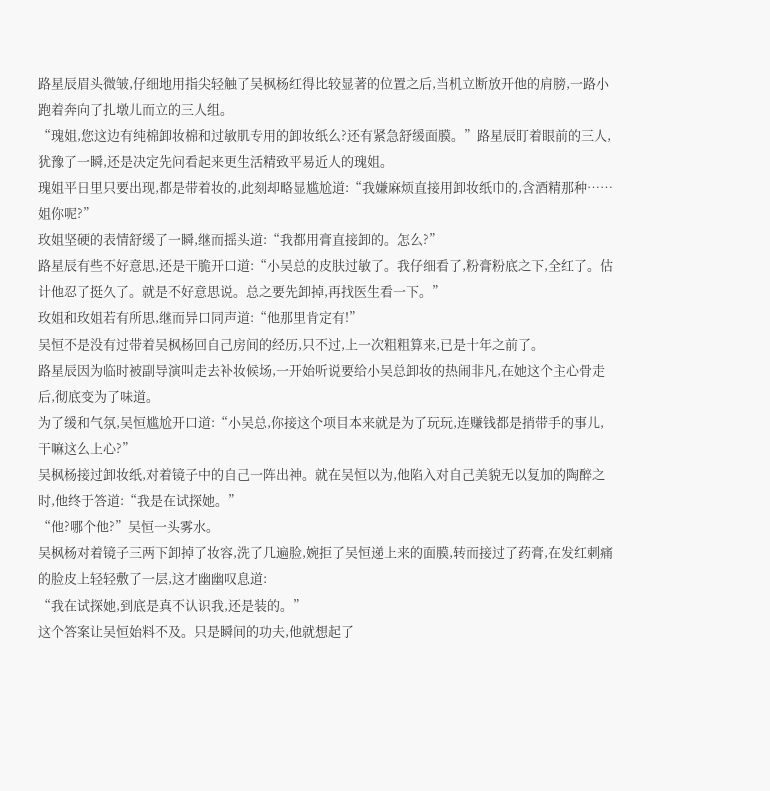路星辰眉头微皱,仔细地用指尖轻触了吴枫杨红得比较显著的位置之后,当机立断放开他的肩膀,一路小跑着奔向了扎墩儿而立的三人组。
“瑰姐,您这边有纯棉卸妆棉和过敏肌专用的卸妆纸么?还有紧急舒缓面膜。”路星辰盯着眼前的三人,犹豫了一瞬,还是决定先问看起来更生活精致平易近人的瑰姐。
瑰姐平日里只要出现,都是带着妆的,此刻却略显尴尬道:“我嫌麻烦直接用卸妆纸巾的,含酒精那种……姐你呢?”
玫姐坚硬的表情舒缓了一瞬,继而摇头道:“我都用膏直接卸的。怎么?”
路星辰有些不好意思,还是干脆开口道:“小吴总的皮肤过敏了。我仔细看了,粉膏粉底之下,全红了。估计他忍了挺久了。就是不好意思说。总之要先卸掉,再找医生看一下。”
玫姐和玫姐若有所思,继而异口同声道:“他那里肯定有!”
吴恒不是没有过带着吴枫杨回自己房间的经历,只不过,上一次粗粗算来,已是十年之前了。
路星辰因为临时被副导演叫走去补妆候场,一开始听说要给小吴总卸妆的热闹非凡,在她这个主心骨走后,彻底变为了味道。
为了缓和气氛,吴恒尴尬开口道:“小吴总,你接这个项目本来就是为了玩玩,连赚钱都是捎带手的事儿,干嘛这么上心?”
吴枫杨接过卸妆纸,对着镜子中的自己一阵出神。就在吴恒以为,他陷入对自己美貌无以复加的陶醉之时,他终于答道:“我是在试探她。”
“他?哪个他?”吴恒一头雾水。
吴枫杨对着镜子三两下卸掉了妆容,洗了几遍脸,婉拒了吴恒递上来的面膜,转而接过了药膏,在发红刺痛的脸皮上轻轻敷了一层,这才幽幽叹息道:
“我在试探她,到底是真不认识我,还是装的。”
这个答案让吴恒始料不及。只是瞬间的功夫,他就想起了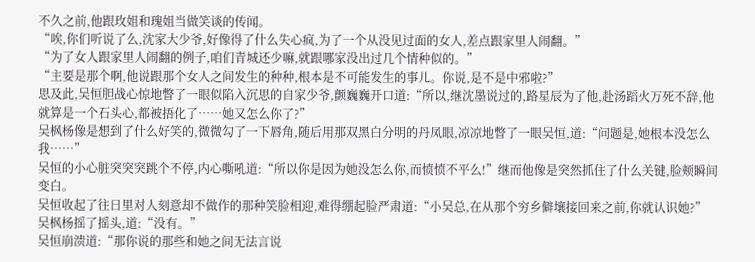不久之前,他跟玫姐和瑰姐当做笑谈的传闻。
“唉,你们听说了么,沈家大少爷,好像得了什么失心疯,为了一个从没见过面的女人,差点跟家里人闹翻。”
“为了女人跟家里人闹翻的例子,咱们青城还少嘛,就跟哪家没出过几个情种似的。”
“主要是那个啊,他说跟那个女人之间发生的种种,根本是不可能发生的事儿。你说,是不是中邪啦?”
思及此,吴恒胆战心惊地瞥了一眼似陷入沉思的自家少爷,颤巍巍开口道:“所以,继沈墨说过的,路星辰为了他,赴汤蹈火万死不辞,他就算是一个石头心,都被捂化了……她又怎么你了?”
吴枫杨像是想到了什么好笑的,微微勾了一下唇角,随后用那双黑白分明的丹凤眼,凉凉地瞥了一眼吴恒,道:“问题是,她根本没怎么我……”
吴恒的小心脏突突突跳个不停,内心嘶吼道:“所以你是因为她没怎么你,而愤愤不平么!”继而他像是突然抓住了什么关键,脸颊瞬间变白。
吴恒收起了往日里对人刻意却不做作的那种笑脸相迎,难得绷起脸严肃道:“小吴总,在从那个穷乡僻壤接回来之前,你就认识她?”
吴枫杨摇了摇头,道:“没有。”
吴恒崩溃道:“那你说的那些和她之间无法言说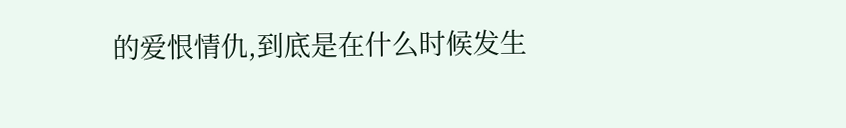的爱恨情仇,到底是在什么时候发生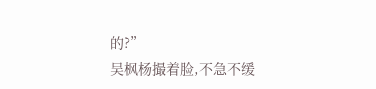的?”
吴枫杨撮着脸,不急不缓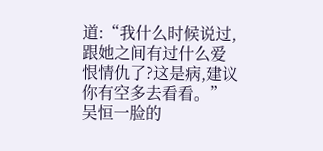道:“我什么时候说过,跟她之间有过什么爱恨情仇了?这是病,建议你有空多去看看。”
吴恒一脸的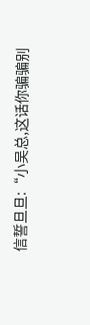信誓旦旦:“小吴总,这话你骗骗别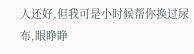人还好,但我可是小时候帮你换过尿布,眼睁睁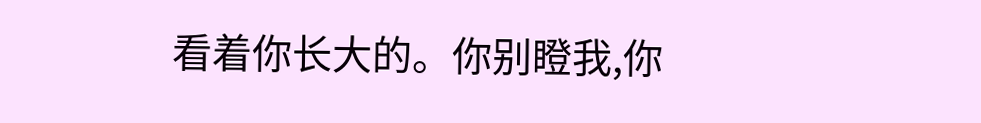看着你长大的。你别瞪我,你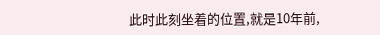此时此刻坐着的位置,就是10年前,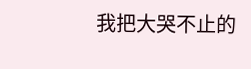我把大哭不止的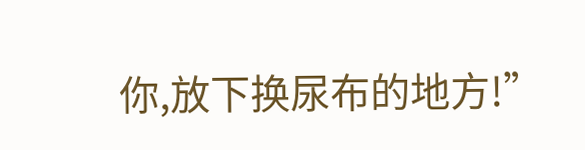你,放下换尿布的地方!”